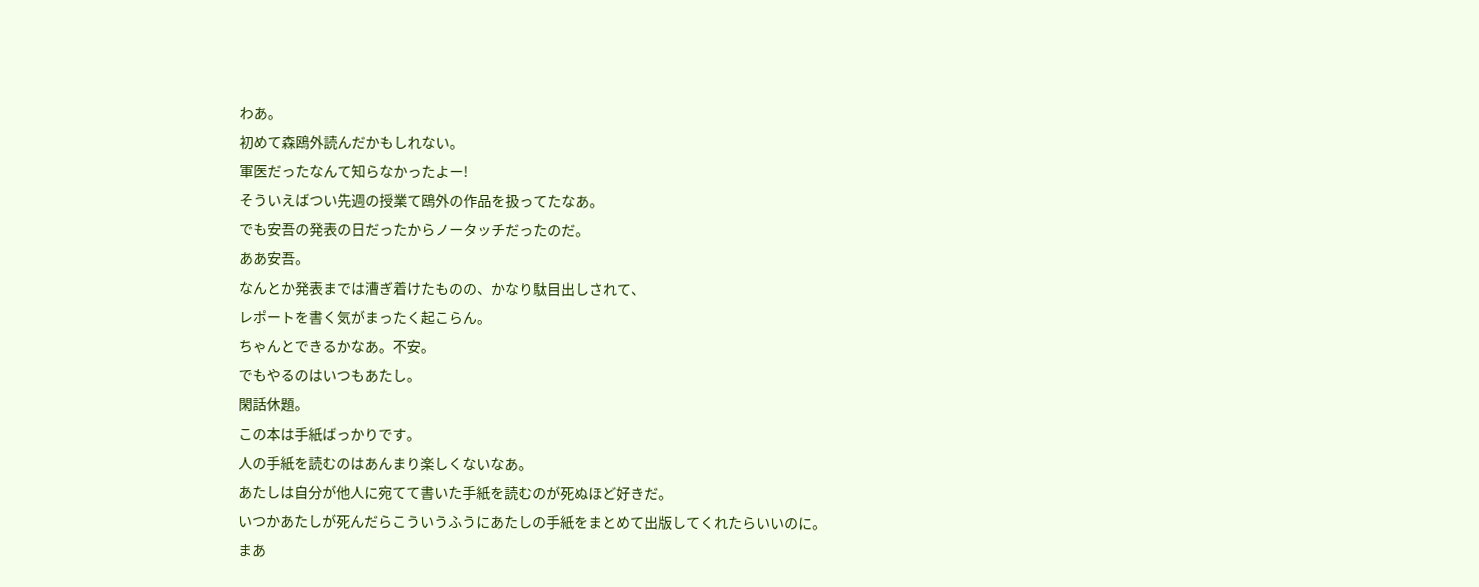わあ。
初めて森鴎外読んだかもしれない。
軍医だったなんて知らなかったよー!
そういえばつい先週の授業て鴎外の作品を扱ってたなあ。
でも安吾の発表の日だったからノータッチだったのだ。
ああ安吾。
なんとか発表までは漕ぎ着けたものの、かなり駄目出しされて、
レポートを書く気がまったく起こらん。
ちゃんとできるかなあ。不安。
でもやるのはいつもあたし。
閑話休題。
この本は手紙ばっかりです。
人の手紙を読むのはあんまり楽しくないなあ。
あたしは自分が他人に宛てて書いた手紙を読むのが死ぬほど好きだ。
いつかあたしが死んだらこういうふうにあたしの手紙をまとめて出版してくれたらいいのに。
まあ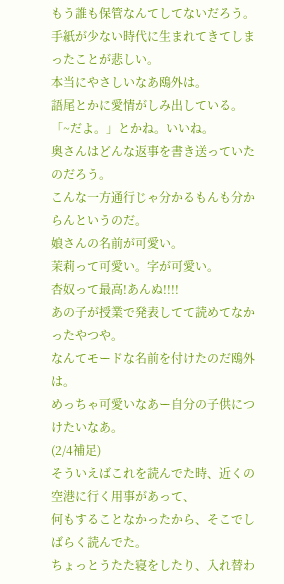もう誰も保管なんてしてないだろう。
手紙が少ない時代に生まれてきてしまったことが悲しい。
本当にやさしいなあ鴎外は。
語尾とかに愛情がしみ出している。
「~だよ。」とかね。いいね。
奥さんはどんな返事を書き送っていたのだろう。
こんな一方通行じゃ分かるもんも分からんというのだ。
娘さんの名前が可愛い。
茉莉って可愛い。字が可愛い。
杏奴って最高!あんぬ!!!!
あの子が授業で発表してて読めてなかったやつや。
なんてモードな名前を付けたのだ鴎外は。
めっちゃ可愛いなあー自分の子供につけたいなあ。
(2/4補足)
そういえばこれを読んでた時、近くの空港に行く用事があって、
何もすることなかったから、そこでしばらく読んでた。
ちょっとうたた寝をしたり、入れ替わ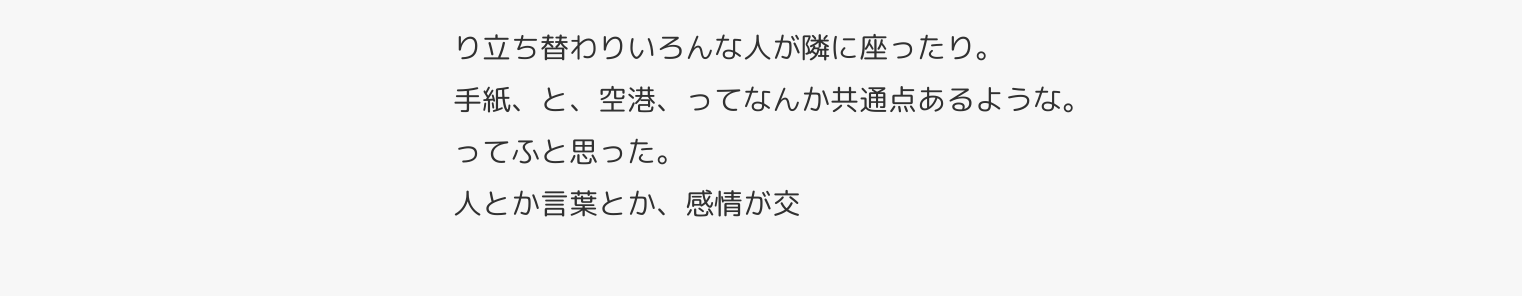り立ち替わりいろんな人が隣に座ったり。
手紙、と、空港、ってなんか共通点あるような。
ってふと思った。
人とか言葉とか、感情が交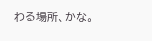わる場所、かな。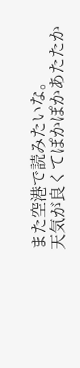また空港で読みたいな。
天気が良くてぽかぽかあたたか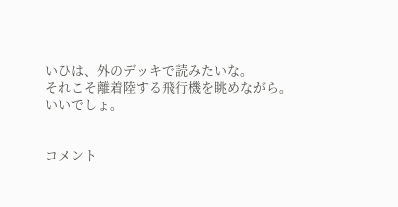いひは、外のデッキで読みたいな。
それこそ離着陸する飛行機を眺めながら。
いいでしょ。


コメント